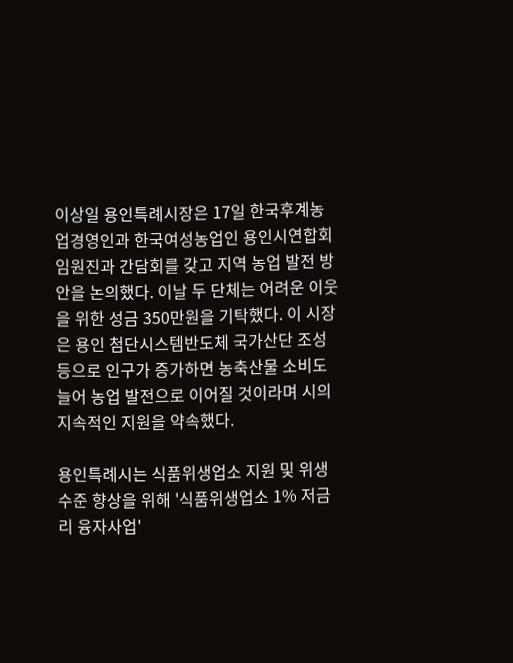이상일 용인특례시장은 17일 한국후계농업경영인과 한국여성농업인 용인시연합회 임원진과 간담회를 갖고 지역 농업 발전 방안을 논의했다. 이날 두 단체는 어려운 이웃을 위한 성금 350만원을 기탁했다. 이 시장은 용인 첨단시스템반도체 국가산단 조성 등으로 인구가 증가하면 농축산물 소비도 늘어 농업 발전으로 이어질 것이라며 시의 지속적인 지원을 약속했다.

용인특례시는 식품위생업소 지원 및 위생수준 향상을 위해 '식품위생업소 1% 저금리 융자사업'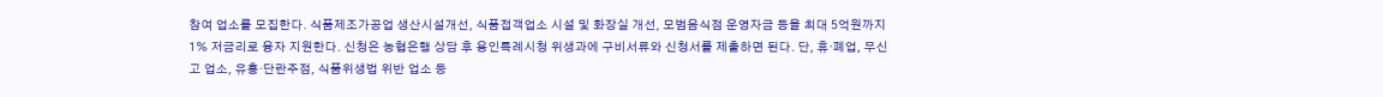참여 업소를 모집한다. 식품제조가공업 생산시설개선, 식품접객업소 시설 및 화장실 개선, 모범음식점 운영자금 등을 최대 5억원까지 1% 저금리로 융자 지원한다. 신청은 농협은행 상담 후 용인특례시청 위생과에 구비서류와 신청서를 제출하면 된다. 단, 휴·폐업, 무신고 업소, 유흥·단란주점, 식품위생법 위반 업소 등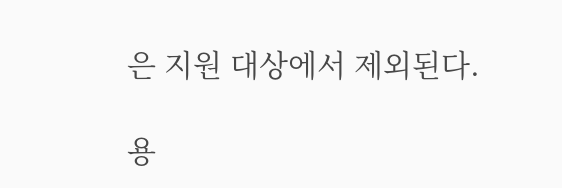은 지원 대상에서 제외된다.

용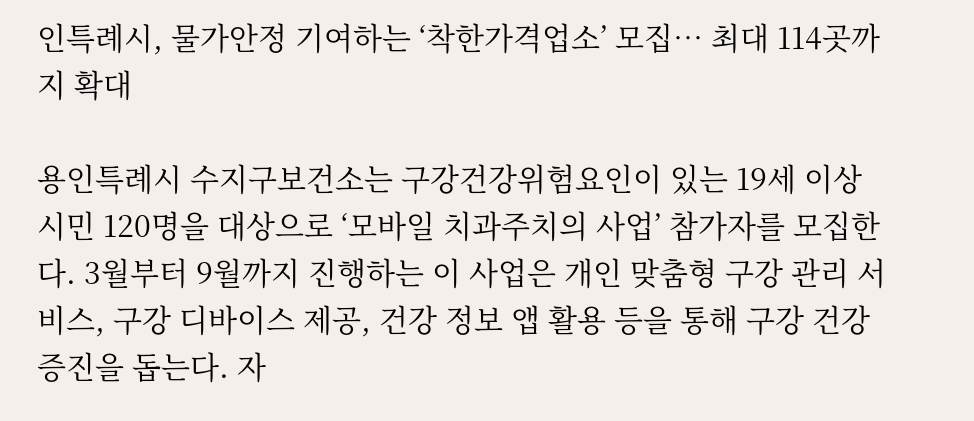인특례시, 물가안정 기여하는 ‘착한가격업소’ 모집… 최대 114곳까지 확대

용인특례시 수지구보건소는 구강건강위험요인이 있는 19세 이상 시민 120명을 대상으로 ‘모바일 치과주치의 사업’ 참가자를 모집한다. 3월부터 9월까지 진행하는 이 사업은 개인 맞춤형 구강 관리 서비스, 구강 디바이스 제공, 건강 정보 앱 활용 등을 통해 구강 건강 증진을 돕는다. 자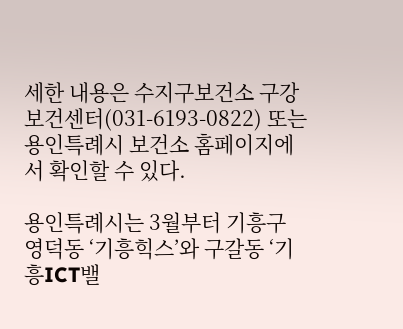세한 내용은 수지구보건소 구강보건센터(031-6193-0822) 또는 용인특례시 보건소 홈페이지에서 확인할 수 있다.

용인특례시는 3월부터 기흥구 영덕동 ‘기흥힉스’와 구갈동 ‘기흥ICT밸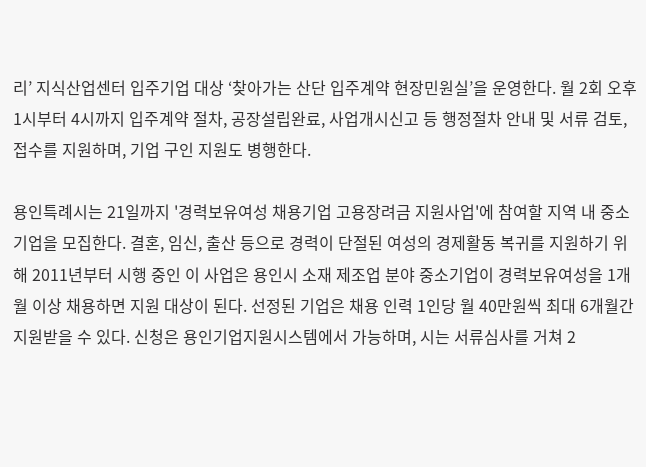리’ 지식산업센터 입주기업 대상 ‘찾아가는 산단 입주계약 현장민원실’을 운영한다. 월 2회 오후 1시부터 4시까지 입주계약 절차, 공장설립완료, 사업개시신고 등 행정절차 안내 및 서류 검토, 접수를 지원하며, 기업 구인 지원도 병행한다.

용인특례시는 21일까지 '경력보유여성 채용기업 고용장려금 지원사업'에 참여할 지역 내 중소기업을 모집한다. 결혼, 임신, 출산 등으로 경력이 단절된 여성의 경제활동 복귀를 지원하기 위해 2011년부터 시행 중인 이 사업은 용인시 소재 제조업 분야 중소기업이 경력보유여성을 1개월 이상 채용하면 지원 대상이 된다. 선정된 기업은 채용 인력 1인당 월 40만원씩 최대 6개월간 지원받을 수 있다. 신청은 용인기업지원시스템에서 가능하며, 시는 서류심사를 거쳐 2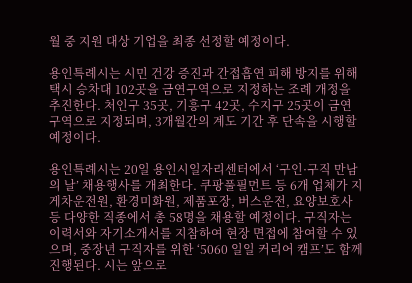월 중 지원 대상 기업을 최종 선정할 예정이다.

용인특례시는 시민 건강 증진과 간접흡연 피해 방지를 위해 택시 승차대 102곳을 금연구역으로 지정하는 조례 개정을 추진한다. 처인구 35곳, 기흥구 42곳, 수지구 25곳이 금연구역으로 지정되며, 3개월간의 계도 기간 후 단속을 시행할 예정이다.

용인특례시는 20일 용인시일자리센터에서 ‘구인·구직 만남의 날’ 채용행사를 개최한다. 쿠팡풀필먼트 등 6개 업체가 지게차운전원, 환경미화원, 제품포장, 버스운전, 요양보호사 등 다양한 직종에서 총 58명을 채용할 예정이다. 구직자는 이력서와 자기소개서를 지참하여 현장 면접에 참여할 수 있으며, 중장년 구직자를 위한 ‘5060 일일 커리어 캠프’도 함께 진행된다. 시는 앞으로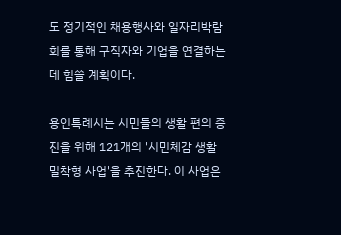도 정기적인 채용행사와 일자리박람회를 통해 구직자와 기업을 연결하는 데 힘쓸 계획이다.

용인특례시는 시민들의 생활 편의 증진을 위해 121개의 '시민체감 생활밀착형 사업'을 추진한다. 이 사업은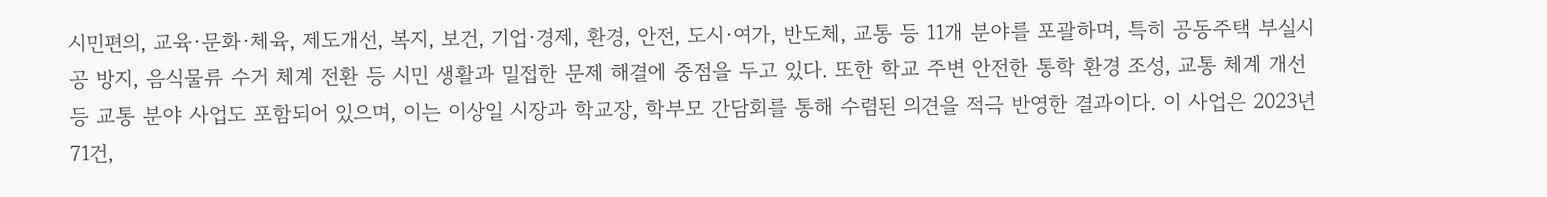시민편의, 교육·문화·체육, 제도개선, 복지, 보건, 기업·경제, 환경, 안전, 도시·여가, 반도체, 교통 등 11개 분야를 포괄하며, 특히 공동주택 부실시공 방지, 음식물류 수거 체계 전환 등 시민 생활과 밀접한 문제 해결에 중점을 두고 있다. 또한 학교 주변 안전한 통학 환경 조성, 교통 체계 개선 등 교통 분야 사업도 포함되어 있으며, 이는 이상일 시장과 학교장, 학부모 간담회를 통해 수렴된 의견을 적극 반영한 결과이다. 이 사업은 2023년 71건,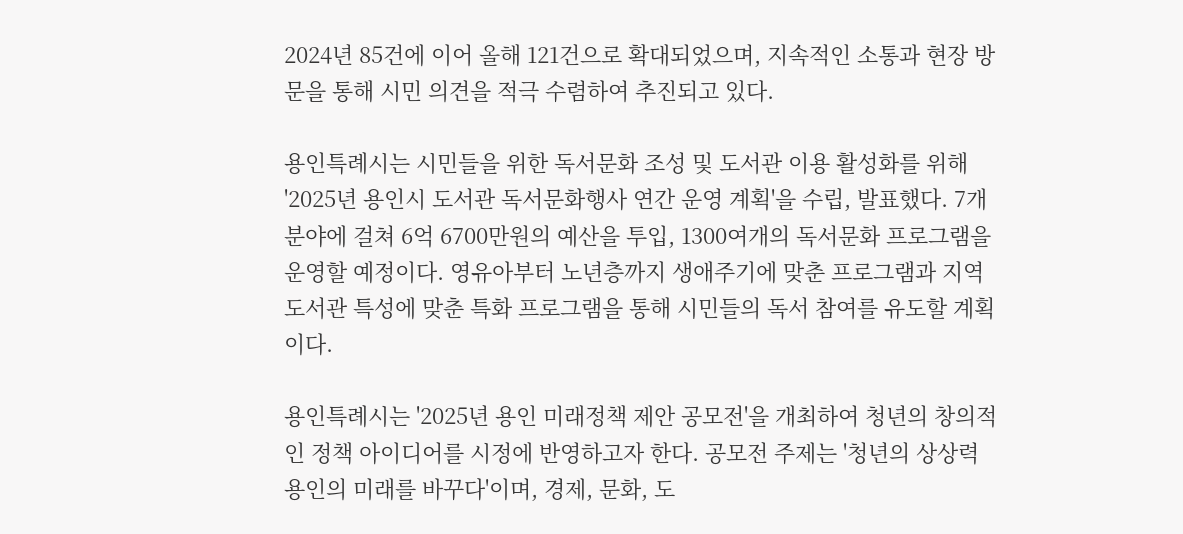2024년 85건에 이어 올해 121건으로 확대되었으며, 지속적인 소통과 현장 방문을 통해 시민 의견을 적극 수렴하여 추진되고 있다.

용인특례시는 시민들을 위한 독서문화 조성 및 도서관 이용 활성화를 위해 '2025년 용인시 도서관 독서문화행사 연간 운영 계획'을 수립, 발표했다. 7개 분야에 걸쳐 6억 6700만원의 예산을 투입, 1300여개의 독서문화 프로그램을 운영할 예정이다. 영유아부터 노년층까지 생애주기에 맞춘 프로그램과 지역 도서관 특성에 맞춘 특화 프로그램을 통해 시민들의 독서 참여를 유도할 계획이다.

용인특례시는 '2025년 용인 미래정책 제안 공모전'을 개최하여 청년의 창의적인 정책 아이디어를 시정에 반영하고자 한다. 공모전 주제는 '청년의 상상력 용인의 미래를 바꾸다'이며, 경제, 문화, 도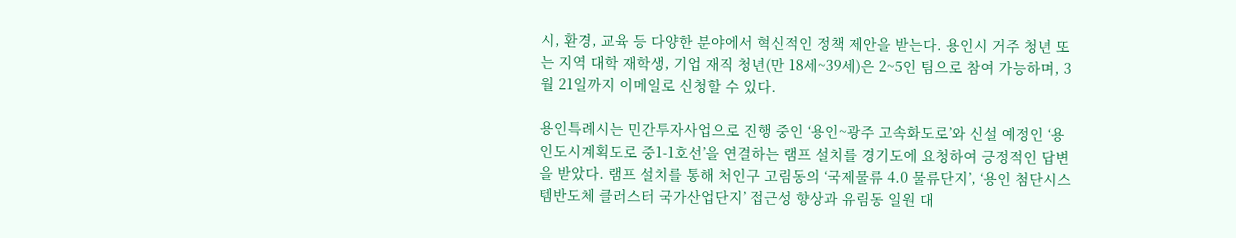시, 환경, 교육 등 다양한 분야에서 혁신적인 정책 제안을 받는다. 용인시 거주 청년 또는 지역 대학 재학생, 기업 재직 청년(만 18세~39세)은 2~5인 팀으로 참여 가능하며, 3월 21일까지 이메일로 신청할 수 있다.

용인특례시는 민간투자사업으로 진행 중인 ‘용인~광주 고속화도로’와 신설 예정인 ‘용인도시계획도로 중1-1호선’을 연결하는 램프 설치를 경기도에 요청하여 긍정적인 답변을 받았다. 램프 설치를 통해 처인구 고림동의 ‘국제물류 4.0 물류단지’, ‘용인 첨단시스템반도체 클러스터 국가산업단지’ 접근성 향상과 유림동 일원 대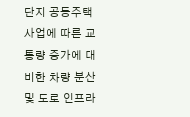단지 공동주택 사업에 따른 교통량 증가에 대비한 차량 분산 및 도로 인프라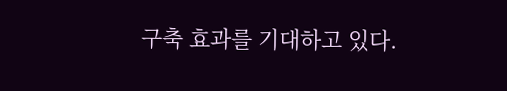구축 효과를 기대하고 있다.